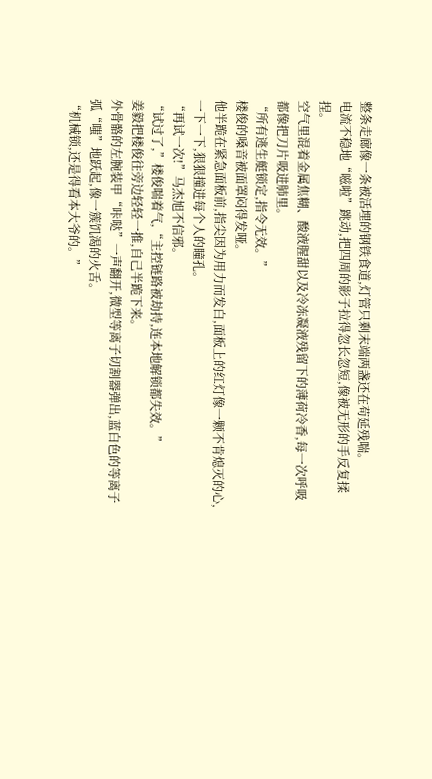整条走廊像一条被活埋的钢铁食道,灯管只剩末端两盏还在苟延残喘。
电流不稳地“嗞啦”跳动,把四周的影子拉得忽长忽短,像被无形的手反复揉捏。
空气里混着金属焦糊、酸液腥甜以及冷冻凝液残留下的薄荷冷香,每一次呼吸都像把刀片吸进肺里。
“所有逃生艇锁定,指令无效。”
楼俊的嗓音被面罩闷得发哑。
他半跪在紧急面板前,指尖因为用力而发白,面板上的红灯像一颗不肯熄灭的心,一下一下,狠狠撞进每个人的瞳孔。
“再试一次!”马杰旭不信邪。
“试过了,”楼俊喘着气,“主控链路被劫持,连本地解锁都失效。”
姜毅把楼俊往旁边轻轻一推,自己半跪下来。
外骨骼的左腕装甲“咔哒”一声翻开,微型等离子切割器弹出,蓝白色的等离子弧“嗤”地跃起,像一簇饥渴的火舌。
“机械锁,还是得看本大爷的。”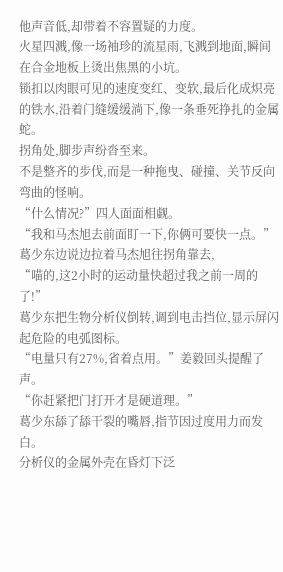他声音低,却带着不容置疑的力度。
火星四溅,像一场袖珍的流星雨,飞溅到地面,瞬间在合金地板上烫出焦黑的小坑。
锁扣以肉眼可见的速度变红、变软,最后化成炽亮的铁水,沿着门缝缓缓淌下,像一条垂死挣扎的金属蛇。
拐角处,脚步声纷沓至来。
不是整齐的步伐,而是一种拖曳、碰撞、关节反向弯曲的怪响。
“什么情况?”四人面面相觑。
“我和马杰旭去前面盯一下,你俩可要快一点。”
葛少东边说边拉着马杰旭往拐角靠去,
“喵的,这2小时的运动量快超过我之前一周的了!”
葛少东把生物分析仪倒转,调到电击挡位,显示屏闪起危险的电弧图标。
“电量只有27%,省着点用。”姜毅回头提醒了声。
“你赶紧把门打开才是硬道理。”
葛少东舔了舔干裂的嘴唇,指节因过度用力而发白。
分析仪的金属外壳在昏灯下泛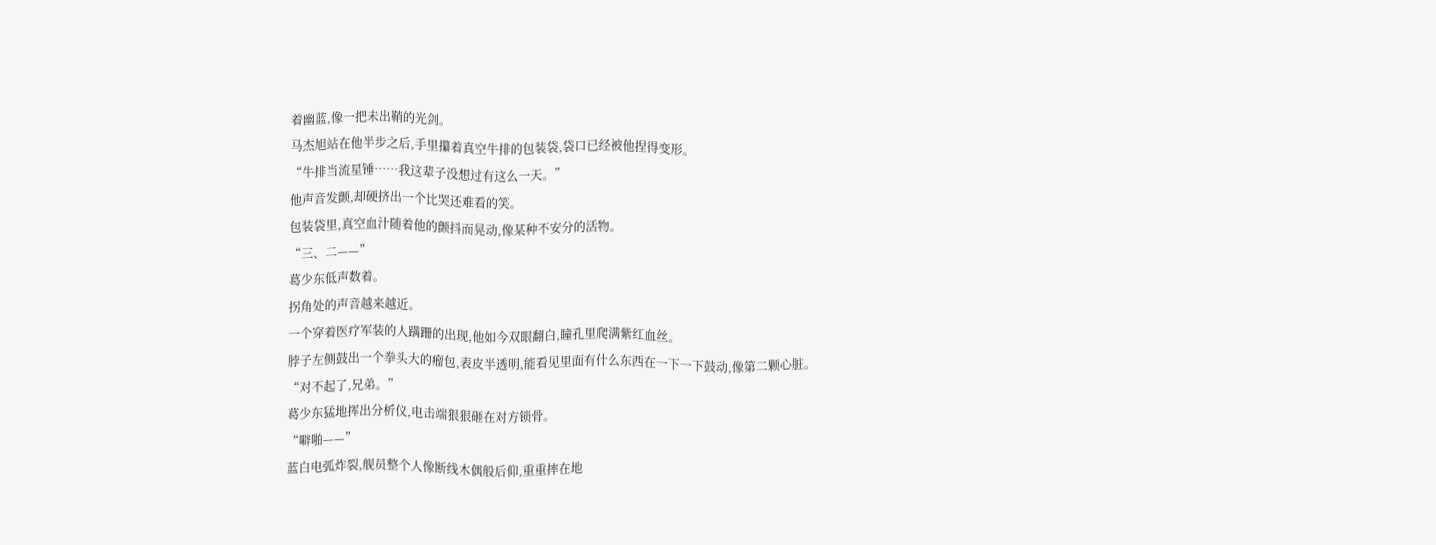着幽蓝,像一把未出鞘的光剑。
马杰旭站在他半步之后,手里攥着真空牛排的包装袋,袋口已经被他捏得变形。
“牛排当流星锤……我这辈子没想过有这么一天。”
他声音发颤,却硬挤出一个比哭还难看的笑。
包装袋里,真空血汁随着他的颤抖而晃动,像某种不安分的活物。
“三、二——”
葛少东低声数着。
拐角处的声音越来越近。
一个穿着医疗军装的人蹒跚的出现,他如今双眼翻白,瞳孔里爬满紫红血丝。
脖子左侧鼓出一个拳头大的瘤包,表皮半透明,能看见里面有什么东西在一下一下鼓动,像第二颗心脏。
“对不起了,兄弟。”
葛少东猛地挥出分析仪,电击端狠狠砸在对方锁骨。
“噼啪——”
蓝白电弧炸裂,舰员整个人像断线木偶般后仰,重重摔在地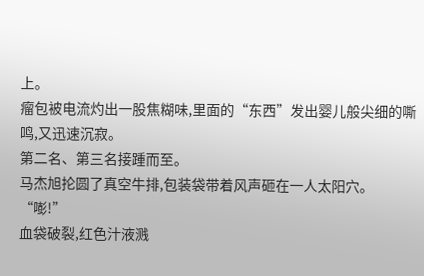上。
瘤包被电流灼出一股焦糊味,里面的“东西”发出婴儿般尖细的嘶鸣,又迅速沉寂。
第二名、第三名接踵而至。
马杰旭抡圆了真空牛排,包装袋带着风声砸在一人太阳穴。
“嘭!”
血袋破裂,红色汁液溅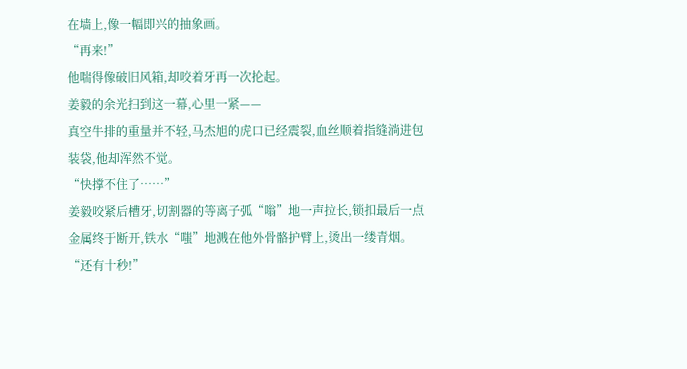在墙上,像一幅即兴的抽象画。
“再来!”
他喘得像破旧风箱,却咬着牙再一次抡起。
姜毅的余光扫到这一幕,心里一紧——
真空牛排的重量并不轻,马杰旭的虎口已经震裂,血丝顺着指缝淌进包装袋,他却浑然不觉。
“快撑不住了……”
姜毅咬紧后槽牙,切割器的等离子弧“嗡”地一声拉长,锁扣最后一点金属终于断开,铁水“嗤”地溅在他外骨骼护臂上,烫出一缕青烟。
“还有十秒!”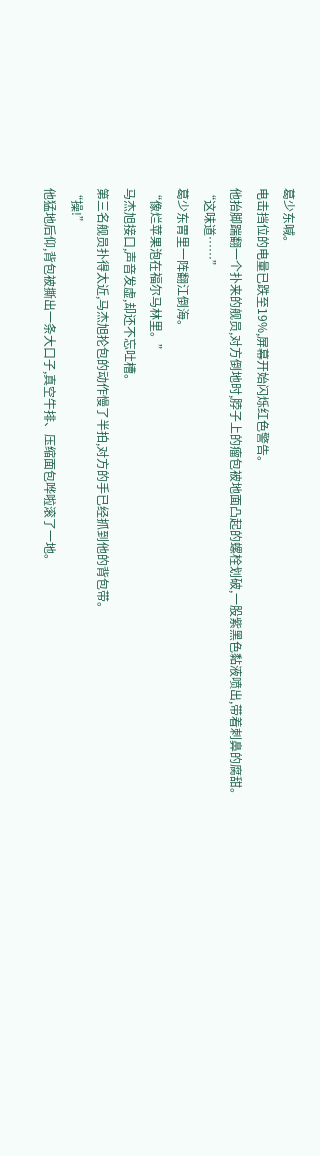葛少东喊。
电击挡位的电量已跌至19%,屏幕开始闪烁红色警告。
他抬脚踹翻一个扑来的舰员,对方倒地时,脖子上的瘤包被地面凸起的螺栓划破,一股紫黑色黏液喷出,带着刺鼻的腐甜。
“这味道……”
葛少东胃里一阵翻江倒海。
“像烂苹果泡在福尔马林里。”
马杰旭接口,声音发虚,却还不忘吐槽。
第三名舰员扑得太近,马杰旭抡包的动作慢了半拍,对方的手已经抓到他的背包带。
“操!”
他猛地后仰,背包被撕出一条大口子,真空牛排、压缩面包哗啦滚了一地。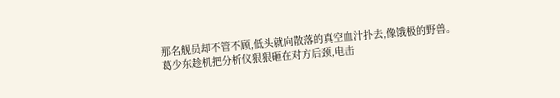那名舰员却不管不顾,低头就向散落的真空血汁扑去,像饿极的野兽。
葛少东趁机把分析仪狠狠砸在对方后颈,电击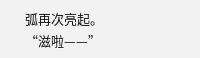弧再次亮起。
“滋啦——”